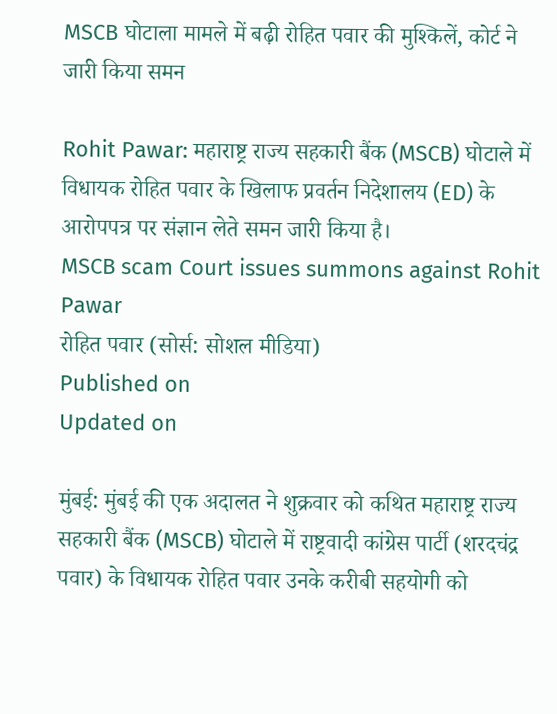MSCB घोटाला मामले में बढ़ी रोहित पवार की मुश्किलें, कोर्ट ने जारी किया समन

Rohit Pawar: महाराष्ट्र राज्य सहकारी बैंक (MSCB) घोटाले में विधायक रोहित पवार के खिलाफ प्रवर्तन निदेशालय (ED) के आरोपपत्र पर संज्ञान लेते समन जारी किया है।
MSCB scam Court issues summons against Rohit Pawar
रोहित पवार (सोर्स: सोशल मीडिया)
Published on
Updated on

मुंबई: मुंबई की एक अदालत ने शुक्रवार को कथित महाराष्ट्र राज्य सहकारी बैंक (MSCB) घोटाले में राष्ट्रवादी कांग्रेस पार्टी (शरदचंद्र पवार) के विधायक रोहित पवार उनके करीबी सहयोगी को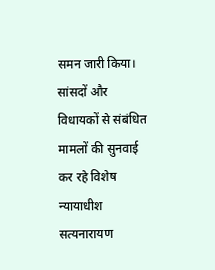समन जारी किया। सांसदों और विधायकों से संबंधित मामलों की सुनवाई कर रहे विशेष न्यायाधीश सत्यनारायण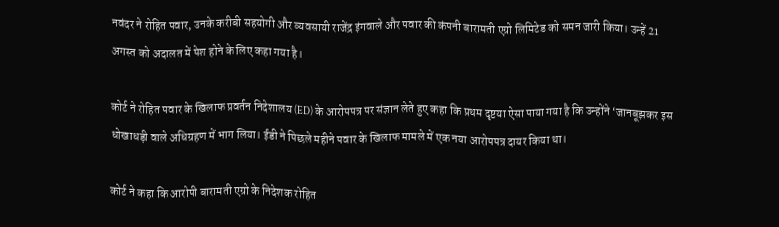नवंदर ने रोहित पवार, उनके करीबी सहयोगी और व्यवसायी राजेंद्र इंगवाले और पवार की कंपनी बारामती एग्रो लिमिटेड को समन जारी किया। उन्हें 21 अगस्त को अदालत में पेश होने के लिए कहा गया है।

कोर्ट ने रोहित पवार के खिलाफ प्रवर्तन निदेशालय (ED) के आरोपपत्र पर संज्ञान लेते हुए कहा कि प्रथम दृष्टया ऐसा पाया गया है कि उन्होंने ‘जानबूझकर इस धोखाधड़ी वाले अधिग्रहण में भाग लिया। ईडी ने पिछले महीने पवार के खिलाफ मामले में एक नया आरोपपत्र दायर किया था।

कोर्ट ने कहा कि आरोपी बारामती एग्रो के निदेशक रोहित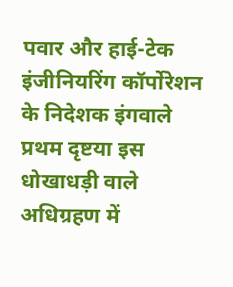पवार और हाई-टेक इंजीनियरिंग कॉर्पोरेशन के निदेशक इंगवाले प्रथम दृष्टया इस धोखाधड़ी वाले अधिग्रहण में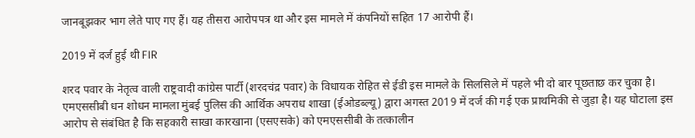जानबूझकर भाग लेते पाए गए हैं। यह तीसरा आरोपपत्र था और इस मामले में कंपनियों सहित 17 आरोपी हैं।

2019 में दर्ज हुई थी FIR

शरद पवार के नेतृत्व वाली राष्ट्रवादी कांग्रेस पार्टी (शरदचंद्र पवार) के विधायक रोहित से ईडी इस मामले के सिलसिले में पहले भी दो बार पूछताछ कर चुका है। एमएससीबी धन शोधन मामला मुंबई पुलिस की आर्थिक अपराध शाखा (ईओडब्ल्यू) द्वारा अगस्त 2019 में दर्ज की गई एक प्राथमिकी से जुड़ा है। यह घोटाला इस आरोप से संबंधित है कि सहकारी साखा कारखाना (एसएसके) को एमएससीबी के तत्कालीन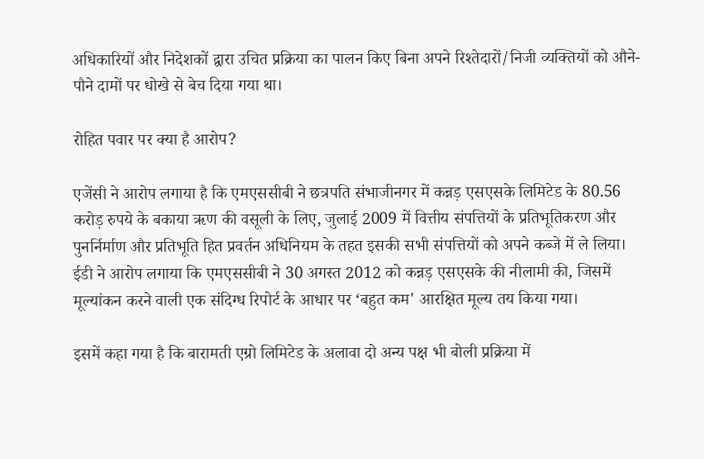अधिकारियों और निदेशकों द्वारा उचित प्रक्रिया का पालन किए बिना अपने रिश्तेदारों/निजी व्यक्तियों को औने-पौने दामों पर धोखे से बेच दिया गया था।

रोहित पवार पर क्या है आरोप?

एजेंसी ने आरोप लगाया है कि एमएससीबी ने छत्रपति संभाजीनगर में कन्नड़ एसएसके लिमिटेड के 80.56 करोड़ रुपये के बकाया ऋण की वसूली के लिए, जुलाई 2009 में वित्तीय संपत्तियों के प्रतिभूतिकरण और पुनर्निर्माण और प्रतिभूति हित प्रवर्तन अधिनियम के तहत इसकी सभी संपत्तियों को अपने कब्जे में ले लिया। ईडी ने आरोप लगाया कि एमएससीबी ने 30 अगस्त 2012 को कन्नड़ एसएसके की नीलामी की, जिसमें मूल्यांकन करने वाली एक संदिग्ध रिपोर्ट के आधार पर ‘बहुत कम' आरक्षित मूल्य तय किया गया।

इसमें कहा गया है कि बारामती एग्रो लिमिटेड के अलावा दो अन्य पक्ष भी बोली प्रक्रिया में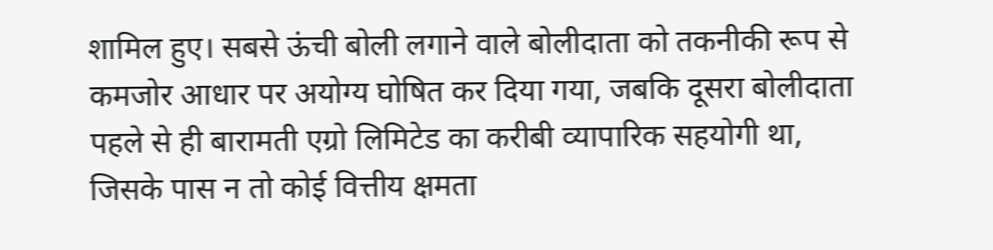शामिल हुए। सबसे ऊंची बोली लगाने वाले बोलीदाता को तकनीकी रूप से कमजोर आधार पर अयोग्य घोषित कर दिया गया, जबकि दूसरा बोलीदाता पहले से ही बारामती एग्रो लिमिटेड का करीबी व्यापारिक सहयोगी था, जिसके पास न तो कोई वित्तीय क्षमता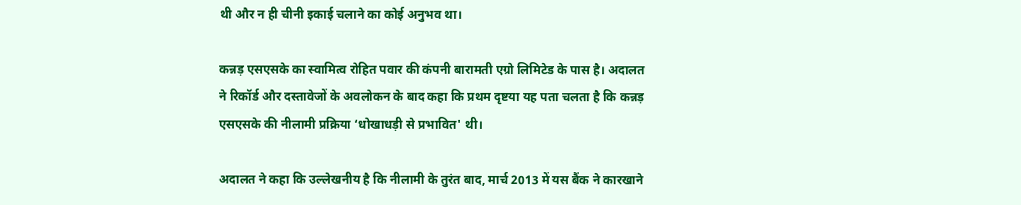थी और न ही चीनी इकाई चलाने का कोई अनुभव था।

कन्नड़ एसएसके का स्वामित्व रोहित पवार की कंपनी बारामती एग्रो लिमिटेड के पास है। अदालत ने रिकॉर्ड और दस्तावेजों के अवलोकन के बाद कहा कि प्रथम दृष्टया यह पता चलता है कि कन्नड़ एसएसके की नीलामी प्रक्रिया ‘धोखाधड़ी से प्रभावित' थी।

अदालत ने कहा कि उल्लेखनीय है कि नीलामी के तुरंत बाद, मार्च 2013 में यस बैंक ने कारखाने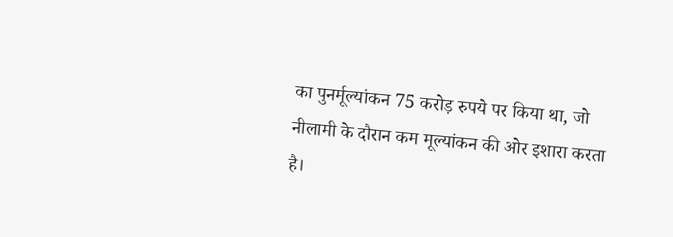का पुनर्मूल्यांकन 75 करोड़ रुपये पर किया था, जो नीलामी के दौरान कम मूल्यांकन की ओर इशारा करता है।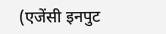(एजेंसी इनपुट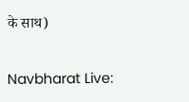के साथ)

Navbharat Live: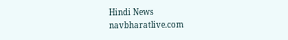Hindi News
navbharatlive.com